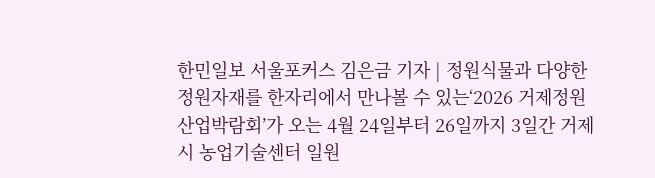한민일보 서울포커스 김은금 기자 | 정원식물과 다양한 정원자재를 한자리에서 만나볼 수 있는‘2026 거제정원산업박람회’가 오는 4월 24일부터 26일까지 3일간 거제시 농업기술센터 일원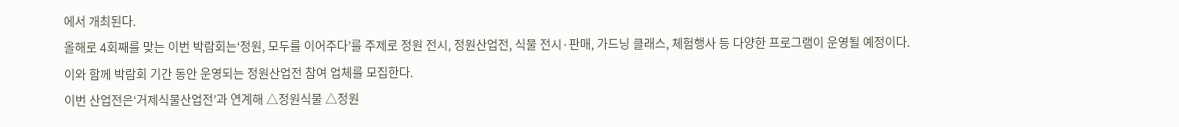에서 개최된다.
올해로 4회째를 맞는 이번 박람회는‘정원, 모두를 이어주다’를 주제로 정원 전시, 정원산업전, 식물 전시·판매, 가드닝 클래스, 체험행사 등 다양한 프로그램이 운영될 예정이다.
이와 함께 박람회 기간 동안 운영되는 정원산업전 참여 업체를 모집한다.
이번 산업전은‘거제식물산업전’과 연계해 △정원식물 △정원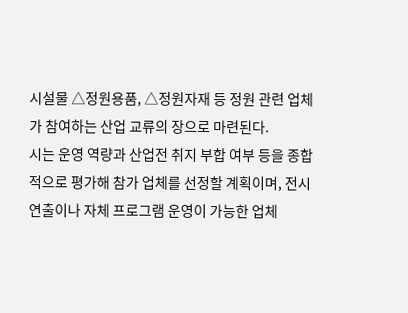시설물 △정원용품, △정원자재 등 정원 관련 업체가 참여하는 산업 교류의 장으로 마련된다.
시는 운영 역량과 산업전 취지 부합 여부 등을 종합적으로 평가해 참가 업체를 선정할 계획이며, 전시 연출이나 자체 프로그램 운영이 가능한 업체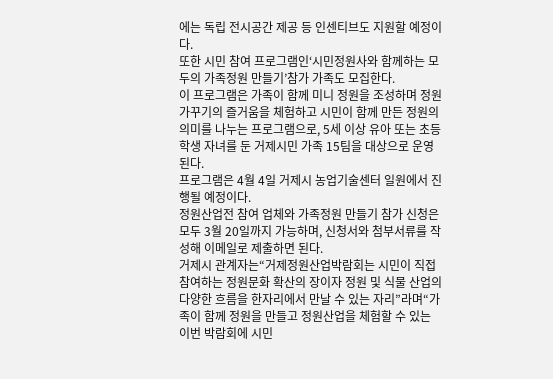에는 독립 전시공간 제공 등 인센티브도 지원할 예정이다.
또한 시민 참여 프로그램인‘시민정원사와 함께하는 모두의 가족정원 만들기’참가 가족도 모집한다.
이 프로그램은 가족이 함께 미니 정원을 조성하며 정원 가꾸기의 즐거움을 체험하고 시민이 함께 만든 정원의 의미를 나누는 프로그램으로, 5세 이상 유아 또는 초등학생 자녀를 둔 거제시민 가족 15팀을 대상으로 운영된다.
프로그램은 4월 4일 거제시 농업기술센터 일원에서 진행될 예정이다.
정원산업전 참여 업체와 가족정원 만들기 참가 신청은 모두 3월 20일까지 가능하며, 신청서와 첨부서류를 작성해 이메일로 제출하면 된다.
거제시 관계자는“거제정원산업박람회는 시민이 직접 참여하는 정원문화 확산의 장이자 정원 및 식물 산업의 다양한 흐름을 한자리에서 만날 수 있는 자리”라며“가족이 함께 정원을 만들고 정원산업을 체험할 수 있는 이번 박람회에 시민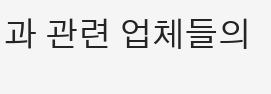과 관련 업체들의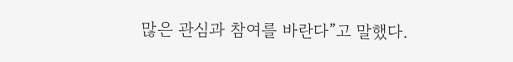많은 관심과 참여를 바란다”고 말했다.